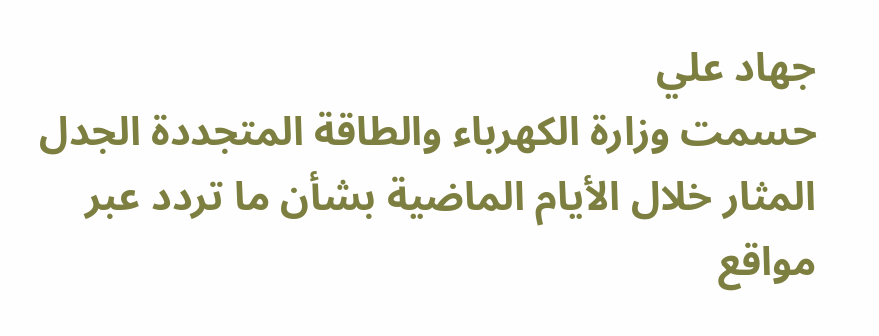جهاد علي
حسمت وزارة الكهرباء والطاقة المتجددة الجدل المثار خلال الأيام الماضية بشأن ما تردد عبر مواقع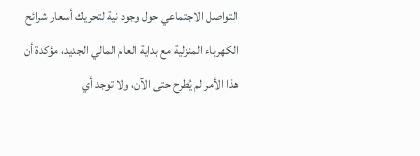التواصل الاجتماعي حول وجود نية لتحريك أسعار شرائح الكهرباء المنزلية مع بداية العام المالي الجديد، مؤكدة أن هذا الأمر لم يُطرح حتى الآن، ولا توجد أي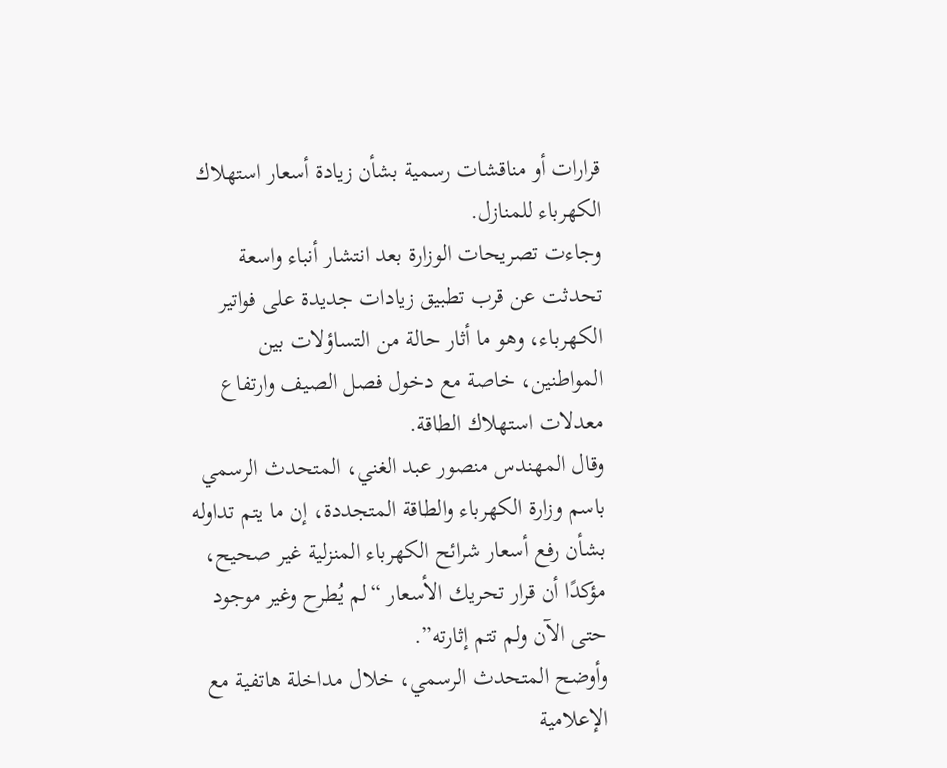قرارات أو مناقشات رسمية بشأن زيادة أسعار استهلاك الكهرباء للمنازل.
وجاءت تصريحات الوزارة بعد انتشار أنباء واسعة تحدثت عن قرب تطبيق زيادات جديدة على فواتير الكهرباء، وهو ما أثار حالة من التساؤلات بين المواطنين، خاصة مع دخول فصل الصيف وارتفاع معدلات استهلاك الطاقة.
وقال المهندس منصور عبد الغني، المتحدث الرسمي باسم وزارة الكهرباء والطاقة المتجددة، إن ما يتم تداوله بشأن رفع أسعار شرائح الكهرباء المنزلية غير صحيح، مؤكدًا أن قرار تحريك الأسعار “لم يُطرح وغير موجود حتى الآن ولم تتم إثارته”.
وأوضح المتحدث الرسمي، خلال مداخلة هاتفية مع الإعلامية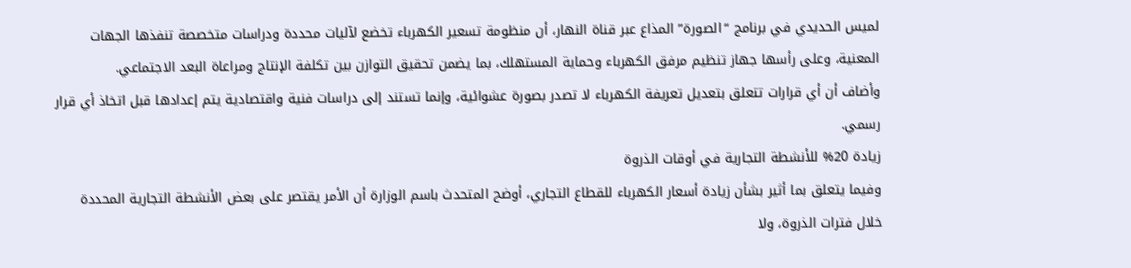لميس الحديدي في برنامج “الصورة” المذاع عبر قناة النهار، أن منظومة تسعير الكهرباء تخضع لآليات محددة ودراسات متخصصة تنفذها الجهات المعنية، وعلى رأسها جهاز تنظيم مرفق الكهرباء وحماية المستهلك، بما يضمن تحقيق التوازن بين تكلفة الإنتاج ومراعاة البعد الاجتماعي.
وأضاف أن أي قرارات تتعلق بتعديل تعريفة الكهرباء لا تصدر بصورة عشوائية، وإنما تستند إلى دراسات فنية واقتصادية يتم إعدادها قبل اتخاذ أي قرار رسمي.
زيادة 20% للأنشطة التجارية في أوقات الذروة
وفيما يتعلق بما أثير بشأن زيادة أسعار الكهرباء للقطاع التجاري، أوضح المتحدث باسم الوزارة أن الأمر يقتصر على بعض الأنشطة التجارية المحددة خلال فترات الذروة، ولا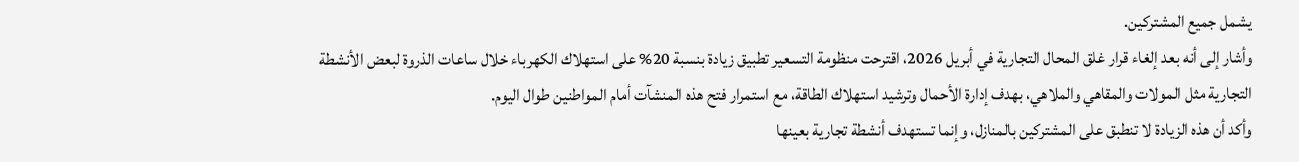يشمل جميع المشتركين.
وأشار إلى أنه بعد إلغاء قرار غلق المحال التجارية في أبريل 2026، اقترحت منظومة التسعير تطبيق زيادة بنسبة 20% على استهلاك الكهرباء خلال ساعات الذروة لبعض الأنشطة التجارية مثل المولات والمقاهي والملاهي، بهدف إدارة الأحمال وترشيد استهلاك الطاقة، مع استمرار فتح هذه المنشآت أمام المواطنين طوال اليوم.
وأكد أن هذه الزيادة لا تنطبق على المشتركين بالمنازل، وإنما تستهدف أنشطة تجارية بعينها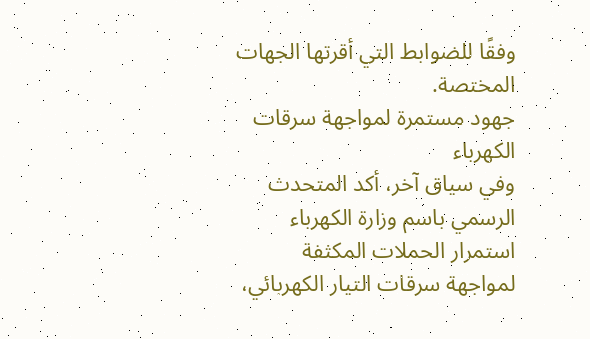وفقًا للضوابط التي أقرتها الجهات المختصة.
جهود مستمرة لمواجهة سرقات الكهرباء
وفي سياق آخر، أكد المتحدث الرسمي باسم وزارة الكهرباء استمرار الحملات المكثفة لمواجهة سرقات التيار الكهربائي،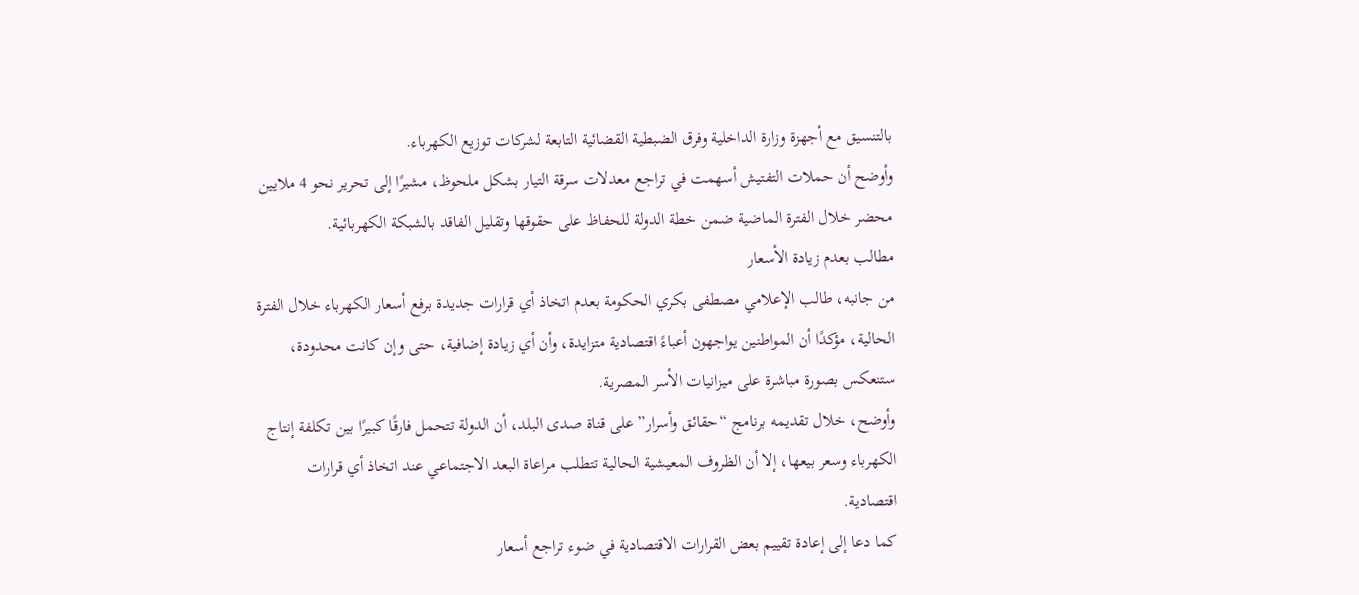بالتنسيق مع أجهزة وزارة الداخلية وفرق الضبطية القضائية التابعة لشركات توزيع الكهرباء.
وأوضح أن حملات التفتيش أسهمت في تراجع معدلات سرقة التيار بشكل ملحوظ، مشيرًا إلى تحرير نحو 4 ملايين محضر خلال الفترة الماضية ضمن خطة الدولة للحفاظ على حقوقها وتقليل الفاقد بالشبكة الكهربائية.
مطالب بعدم زيادة الأسعار
من جانبه، طالب الإعلامي مصطفى بكري الحكومة بعدم اتخاذ أي قرارات جديدة برفع أسعار الكهرباء خلال الفترة الحالية، مؤكدًا أن المواطنين يواجهون أعباءً اقتصادية متزايدة، وأن أي زيادة إضافية، حتى وإن كانت محدودة، ستنعكس بصورة مباشرة على ميزانيات الأسر المصرية.
وأوضح، خلال تقديمه برنامج “حقائق وأسرار” على قناة صدى البلد، أن الدولة تتحمل فارقًا كبيرًا بين تكلفة إنتاج الكهرباء وسعر بيعها، إلا أن الظروف المعيشية الحالية تتطلب مراعاة البعد الاجتماعي عند اتخاذ أي قرارات اقتصادية.
كما دعا إلى إعادة تقييم بعض القرارات الاقتصادية في ضوء تراجع أسعار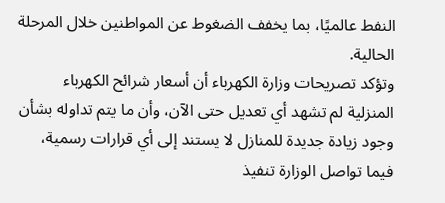النفط عالميًا، بما يخفف الضغوط عن المواطنين خلال المرحلة الحالية.
وتؤكد تصريحات وزارة الكهرباء أن أسعار شرائح الكهرباء المنزلية لم تشهد أي تعديل حتى الآن، وأن ما يتم تداوله بشأن وجود زيادة جديدة للمنازل لا يستند إلى أي قرارات رسمية، فيما تواصل الوزارة تنفيذ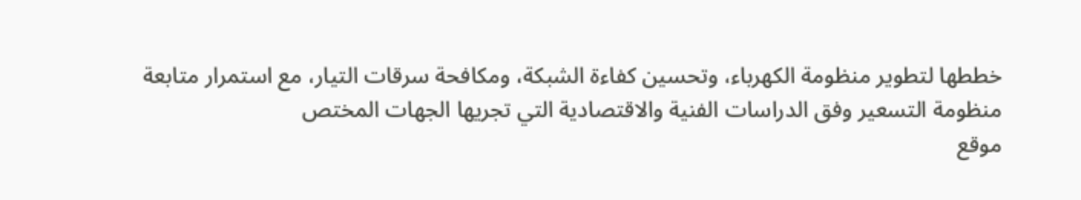خططها لتطوير منظومة الكهرباء، وتحسين كفاءة الشبكة، ومكافحة سرقات التيار، مع استمرار متابعة منظومة التسعير وفق الدراسات الفنية والاقتصادية التي تجريها الجهات المختص
موقع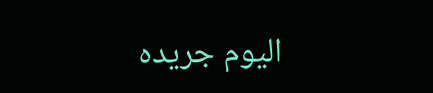اليوم جريده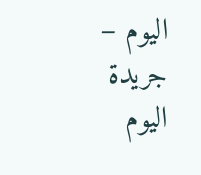اليوم – جريدة اليوم